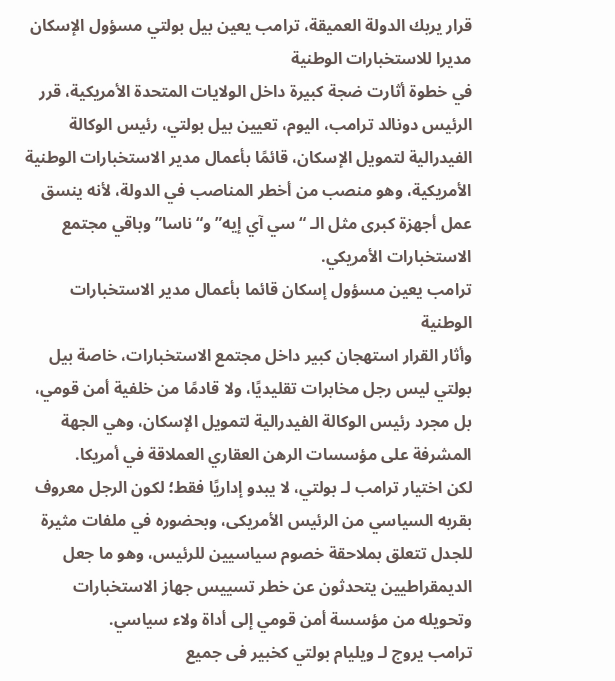قرار يربك الدولة العميقة، ترامب يعين بيل بولتي مسؤول الإسكان مديرا للاستخبارات الوطنية
في خطوة أثارت ضجة كبيرة داخل الولايات المتحدة الأمريكية، قرر الرئيس دونالد ترامب، اليوم، تعيين بيل بولتي، رئيس الوكالة الفيدرالية لتمويل الإسكان، قائمًا بأعمال مدير الاستخبارات الوطنية الأمريكية، وهو منصب من أخطر المناصب في الدولة، لأنه ينسق عمل أجهزة كبرى مثل الـ “ سي آي إيه” و“ناسا” وباقي مجتمع الاستخبارات الأمريكي.
ترامب يعين مسؤول إسكان قائما بأعمال مدير الاستخبارات الوطنية
وأثار القرار استهجان كبير داخل مجتمع الاستخبارات، خاصة بيل بولتي ليس رجل مخابرات تقليديًا، ولا قادمًا من خلفية أمن قومي، بل مجرد رئيس الوكالة الفيدرالية لتمويل الإسكان، وهي الجهة المشرفة على مؤسسات الرهن العقاري العملاقة في أمريكا.
لكن اختيار ترامب لـ بولتي، لا يبدو إداريًا فقط؛ لكون الرجل معروف بقربه السياسي من الرئيس الأمريكى، وبحضوره في ملفات مثيرة للجدل تتعلق بملاحقة خصوم سياسيين للرئيس، وهو ما جعل الديمقراطيين يتحدثون عن خطر تسييس جهاز الاستخبارات وتحويله من مؤسسة أمن قومي إلى أداة ولاء سياسي.
ترامب يروج لـ ويليام بولتي كخبير فى جميع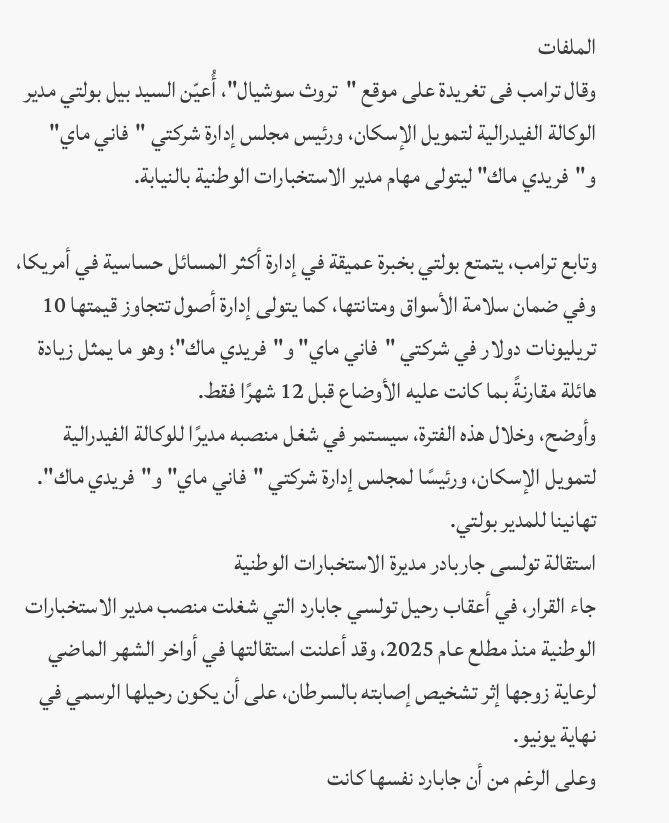الملفات
وقال ترامب فى تغريدة على موقع "تروث سوشيال"، أُعيّن السيد بيل بولتي مدير الوكالة الفيدرالية لتمويل الإسكان، ورئيس مجلس إدارة شركتي "فاني ماي" و"فريدي ماك" ليتولى مهام مدير الاستخبارات الوطنية بالنيابة.

وتابع ترامب، يتمتع بولتي بخبرة عميقة في إدارة أكثر المسائل حساسية في أمريكا، وفي ضمان سلامة الأسواق ومتانتها، كما يتولى إدارة أصول تتجاوز قيمتها 10 تريليونات دولار في شركتي "فاني ماي" و"فريدي ماك"؛ وهو ما يمثل زيادة هائلة مقارنةً بما كانت عليه الأوضاع قبل 12 شهرًا فقط.
وأوضح، وخلال هذه الفترة، سيستمر في شغل منصبه مديرًا للوكالة الفيدرالية لتمويل الإسكان، ورئيسًا لمجلس إدارة شركتي "فاني ماي" و"فريدي ماك". تهانينا للمدير بولتي.
استقالة تولسى جاربادر مديرة الاستخبارات الوطنية
جاء القرار، في أعقاب رحيل تولسي جابارد التي شغلت منصب مدير الاستخبارات الوطنية منذ مطلع عام 2025، وقد أعلنت استقالتها في أواخر الشهر الماضي لرعاية زوجها إثر تشخيص إصابته بالسرطان، على أن يكون رحيلها الرسمي في نهاية يونيو.
وعلى الرغم من أن جابارد نفسها كانت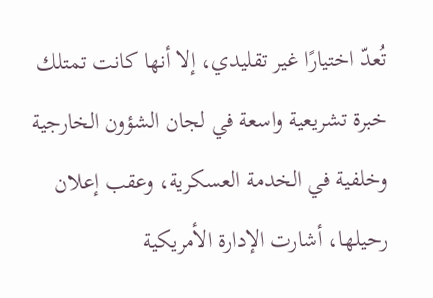تُعدّ اختيارًا غير تقليدي، إلا أنها كانت تمتلك خبرة تشريعية واسعة في لجان الشؤون الخارجية وخلفية في الخدمة العسكرية، وعقب إعلان رحيلها، أشارت الإدارة الأمريكية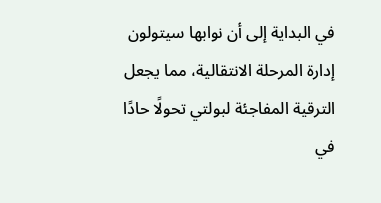في البداية إلى أن نوابها سيتولون إدارة المرحلة الانتقالية، مما يجعل الترقية المفاجئة لبولتي تحولًا حادًا في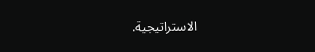الاستراتيجية.